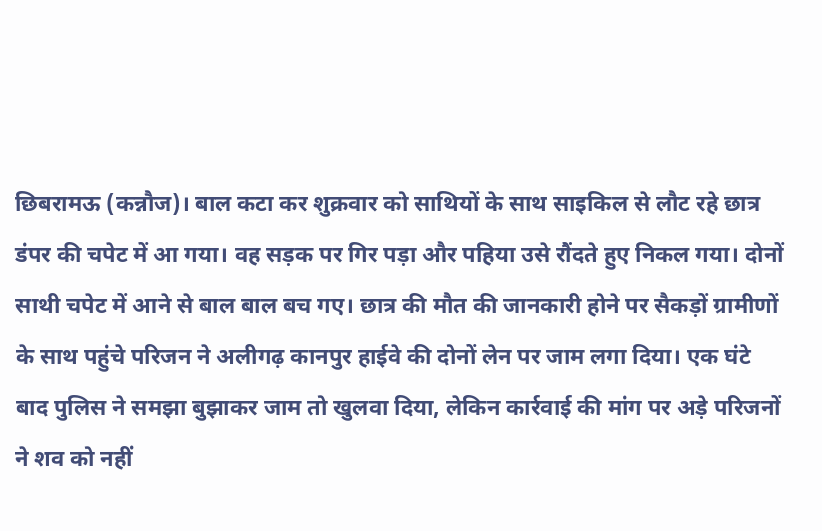छिबरामऊ (कन्नौज)। बाल कटा कर शुक्रवार को साथियों के साथ साइकिल से लौट रहे छात्र डंपर की चपेट में आ गया। वह सड़क पर गिर पड़ा और पहिया उसे रौंदते हुए निकल गया। दोनों साथी चपेट में आने से बाल बाल बच गए। छात्र की मौत की जानकारी होने पर सैकड़ों ग्रामीणों के साथ पहुंचे परिजन ने अलीगढ़ कानपुर हाईवे की दोनों लेन पर जाम लगा दिया। एक घंटे बाद पुलिस ने समझा बुझाकर जाम तो खुलवा दिया, लेकिन कार्रवाई की मांग पर अड़े परिजनों ने शव को नहीं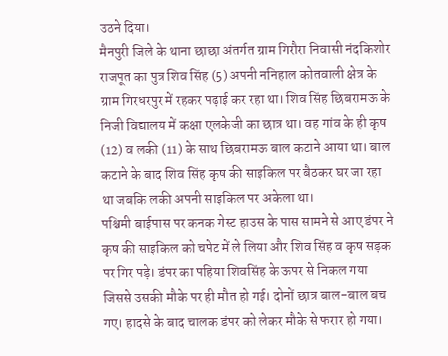उठने दिया।
मैनपुरी जिले के थाना छाछा अंतर्गत ग्राम गिरौरा निवासी नंदकिशोर राजपूत का पुत्र शिव सिंह (5) अपनी ननिहाल कोतवाली क्षेत्र के ग्राम गिरधरपुर में रहकर पढ़ाई कर रहा था। शिव सिंह छिबरामऊ के निजी विद्यालय में कक्षा एलकेजी का छात्र था। वह गांव के ही कृष (12) व लकी (11) के साथ छिबरामऊ बाल कटाने आया था। बाल कटाने के बाद शिव सिंह कृष की साइकिल पर बैठकर घर जा रहा था जबकि लकी अपनी साइकिल पर अकेला था।
पश्चिमी बाईपास पर कनक गेस्ट हाउस के पास सामने से आए डंपर ने कृष की साइकिल को चपेट में ले लिया और शिव सिंह व कृष सड़क पर गिर पड़े। डंपर का पहिया शिवसिंह के ऊपर से निकल गया जिससे उसकी मौके पर ही मौत हो गई। दोनों छात्र बाल-बाल बच गए। हादसे के बाद चालक डंपर को लेकर मौके से फरार हो गया।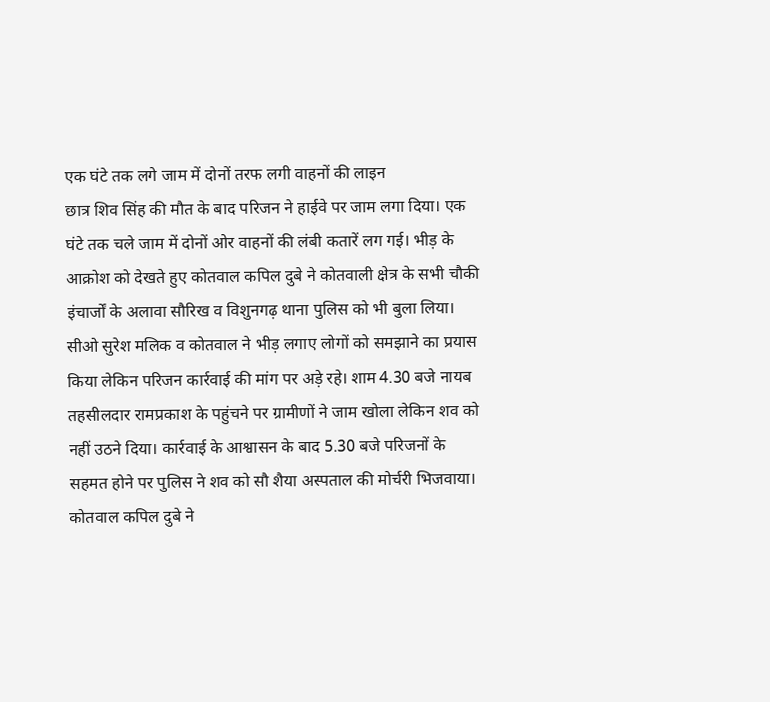एक घंटे तक लगे जाम में दोनों तरफ लगी वाहनों की लाइन
छात्र शिव सिंह की मौत के बाद परिजन ने हाईवे पर जाम लगा दिया। एक घंटे तक चले जाम में दोनों ओर वाहनों की लंबी कतारें लग गई। भीड़ के आक्रोश को देखते हुए कोतवाल कपिल दुबे ने कोतवाली क्षेत्र के सभी चौकी इंचार्जों के अलावा सौरिख व विशुनगढ़ थाना पुलिस को भी बुला लिया। सीओ सुरेश मलिक व कोतवाल ने भीड़ लगाए लोगों को समझाने का प्रयास किया लेकिन परिजन कार्रवाई की मांग पर अड़े रहे। शाम 4.30 बजे नायब तहसीलदार रामप्रकाश के पहुंचने पर ग्रामीणों ने जाम खोला लेकिन शव को नहीं उठने दिया। कार्रवाई के आश्वासन के बाद 5.30 बजे परिजनों के सहमत होने पर पुलिस ने शव को सौ शैया अस्पताल की मोर्चरी भिजवाया। कोतवाल कपिल दुबे ने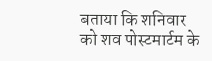बताया कि शनिवार को शव पोस्टमार्टम के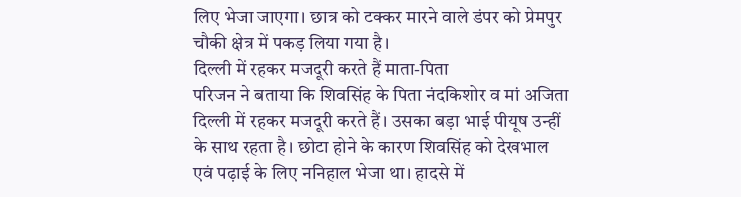लिए भेजा जाएगा। छात्र को टक्कर मारने वाले डंपर को प्रेमपुर चौकी क्षेत्र में पकड़ लिया गया है।
दिल्ली में रहकर मजदूरी करते हैं माता-पिता
परिजन ने बताया कि शिवसिंह के पिता नंदकिशोर व मां अजिता दिल्ली में रहकर मजदूरी करते हैं। उसका बड़ा भाई पीयूष उन्हीं के साथ रहता है। छोटा होने के कारण शिवसिंह को देखभाल एवं पढ़ाई के लिए ननिहाल भेजा था। हादसे में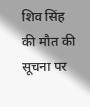शिव सिंह की मौत की सूचना पर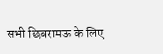सभी छिबरामऊ के लिए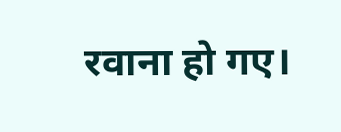रवाना हो गए।